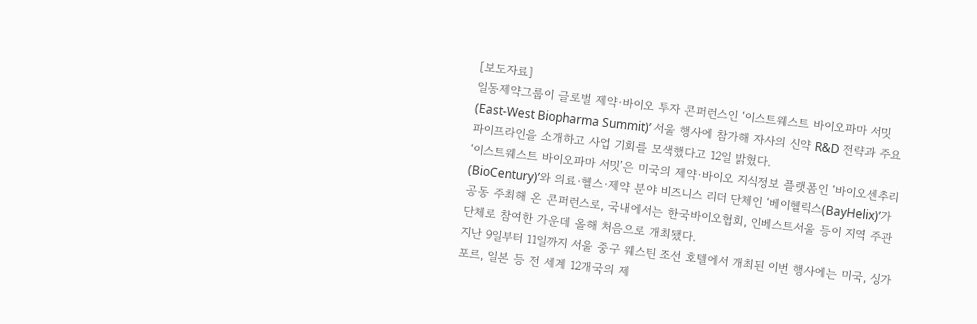[보도자료]
일동제약그룹이 글로벌 제약·바이오 투자 콘퍼런스인 ‘이스트웨스트 바이오파마 서밋(East-West Biopharma Summit)’ 서울 행사에 참가해 자사의 신약 R&D 전략과 주요 파이프라인을 소개하고 사업 기회를 모색했다고 12일 밝혔다.
‘이스트웨스트 바이오파마 서밋’은 미국의 제약·바이오 지식정보 플랫폼인 ‘바이오센추리(BioCentury)’와 의료·헬스·제약 분야 비즈니스 리더 단체인 ‘베이헬릭스(BayHelix)’가 공동 주최해 온 콘퍼런스로, 국내에서는 한국바이오협회, 인베스트서울 등이 지역 주관 단체로 참여한 가운데 올해 처음으로 개최됐다.
지난 9일부터 11일까지 서울 중구 웨스틴 조선 호텔에서 개최된 이번 행사에는 미국, 싱가포르, 일본 등 전 세계 12개국의 제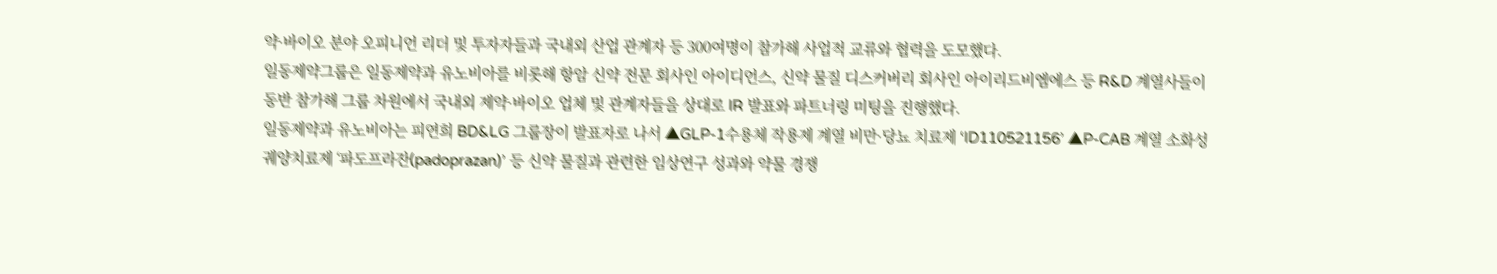약·바이오 분야 오피니언 리더 및 투자자들과 국내외 산업 관계자 등 300여명이 참가해 사업적 교류와 협력을 도모했다.
일동제약그룹은 일동제약과 유노비아를 비롯해 항암 신약 전문 회사인 아이디언스, 신약 물질 디스커버리 회사인 아이리드비엠에스 등 R&D 계열사들이 동반 참가해 그룹 차원에서 국내외 제약·바이오 업체 및 관계자들을 상대로 IR 발표와 파트너링 미팅을 진행했다.
일동제약과 유노비아는 피연희 BD&LG 그룹장이 발표자로 나서 ▲GLP-1수용체 작용제 계열 비만·당뇨 치료제 ‘ID110521156’ ▲P-CAB 계열 소화성궤양치료제 ‘파도프라잔(padoprazan)’ 등 신약 물질과 관련한 임상연구 성과와 약물 경쟁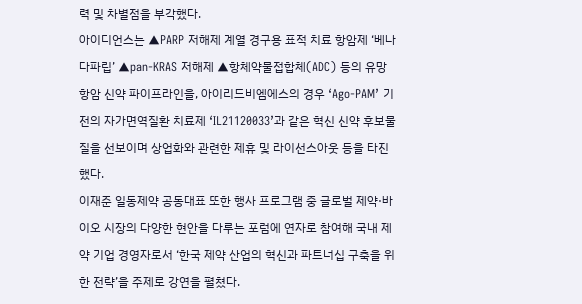력 및 차별점을 부각했다.
아이디언스는 ▲PARP 저해제 계열 경구용 표적 치료 항암제 ‘베나다파립’ ▲pan-KRAS 저해제 ▲항체약물접합체(ADC) 등의 유망 항암 신약 파이프라인을, 아이리드비엠에스의 경우 ‘Ago-PAM’ 기전의 자가면역질환 치료제 ‘IL21120033’과 같은 혁신 신약 후보물질을 선보이며 상업화와 관련한 제휴 및 라이선스아웃 등을 타진했다.
이재준 일동제약 공동대표 또한 행사 프로그램 중 글로벌 제약·바이오 시장의 다양한 현안을 다루는 포럼에 연자로 참여해 국내 제약 기업 경영자로서 ‘한국 제약 산업의 혁신과 파트너십 구축을 위한 전략’을 주제로 강연을 펼쳤다.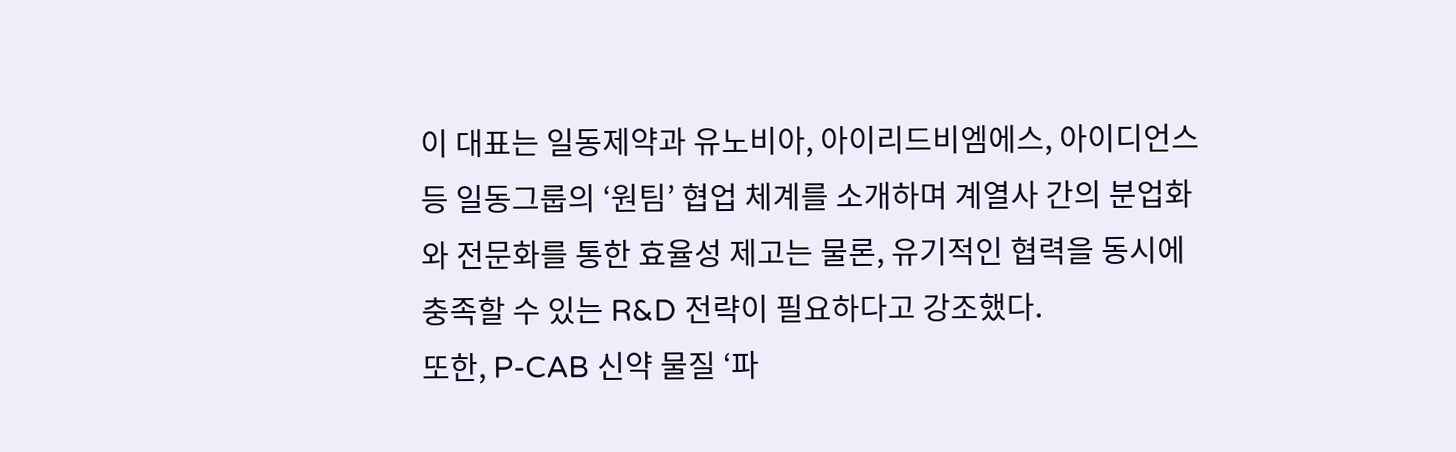이 대표는 일동제약과 유노비아, 아이리드비엠에스, 아이디언스 등 일동그룹의 ‘원팀’ 협업 체계를 소개하며 계열사 간의 분업화와 전문화를 통한 효율성 제고는 물론, 유기적인 협력을 동시에 충족할 수 있는 R&D 전략이 필요하다고 강조했다.
또한, P-CAB 신약 물질 ‘파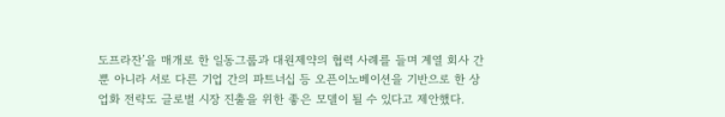도프라잔’을 매개로 한 일동그룹과 대원제약의 협력 사례를 들며 계열 회사 간뿐 아니라 서로 다른 기업 간의 파트너십 등 오픈이노베이션을 기반으로 한 상업화 전략도 글로벌 시장 진출을 위한 좋은 모델이 될 수 있다고 제안했다.